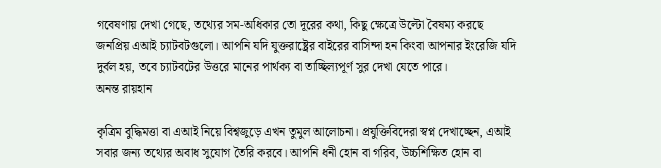গবেষণায় দেখা গেছে, তথ্যের সম-অধিকার তো দূরের কথা, কিছু ক্ষেত্রে উল্টো বৈষম্য করছে জনপ্রিয় এআই চ্যাটবটগুলো। আপনি যদি যুক্তরাষ্ট্রের বাইরের বাসিন্দা হন কিংবা আপনার ইংরেজি যদি দুর্বল হয়, তবে চ্যাটবটের উত্তরে মানের পার্থক্য বা তাচ্ছিল্যপূর্ণ সুর দেখা যেতে পারে।
অনন্ত রায়হান

কৃত্রিম বুদ্ধিমত্তা বা এআই নিয়ে বিশ্বজুড়ে এখন তুমুল আলোচনা। প্রযুক্তিবিদেরা স্বপ্ন দেখাচ্ছেন, এআই সবার জন্য তথ্যের অবাধ সুযোগ তৈরি করবে। আপনি ধনী হোন বা গরিব, উচ্চশিক্ষিত হোন বা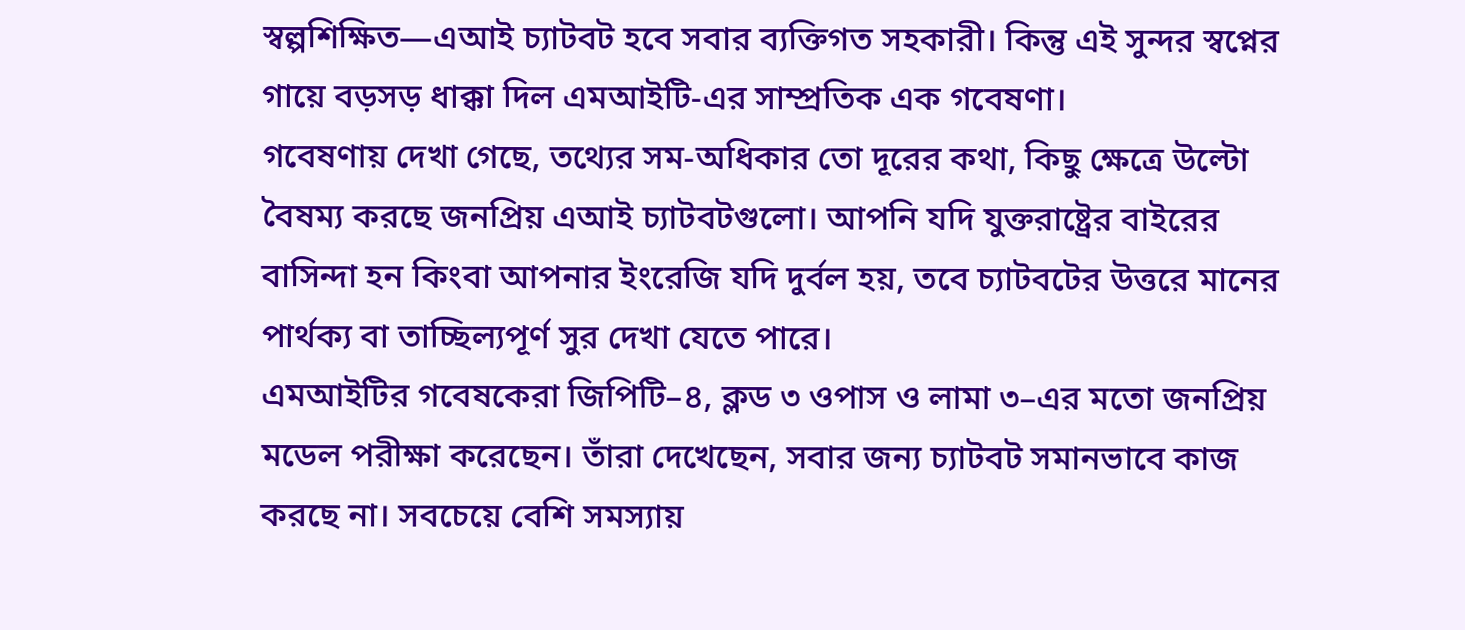স্বল্পশিক্ষিত—এআই চ্যাটবট হবে সবার ব্যক্তিগত সহকারী। কিন্তু এই সুন্দর স্বপ্নের গায়ে বড়সড় ধাক্কা দিল এমআইটি-এর সাম্প্রতিক এক গবেষণা।
গবেষণায় দেখা গেছে, তথ্যের সম-অধিকার তো দূরের কথা, কিছু ক্ষেত্রে উল্টো বৈষম্য করছে জনপ্রিয় এআই চ্যাটবটগুলো। আপনি যদি যুক্তরাষ্ট্রের বাইরের বাসিন্দা হন কিংবা আপনার ইংরেজি যদি দুর্বল হয়, তবে চ্যাটবটের উত্তরে মানের পার্থক্য বা তাচ্ছিল্যপূর্ণ সুর দেখা যেতে পারে।
এমআইটির গবেষকেরা জিপিটি–৪, ক্লড ৩ ওপাস ও লামা ৩–এর মতো জনপ্রিয় মডেল পরীক্ষা করেছেন। তাঁরা দেখেছেন, সবার জন্য চ্যাটবট সমানভাবে কাজ করছে না। সবচেয়ে বেশি সমস্যায়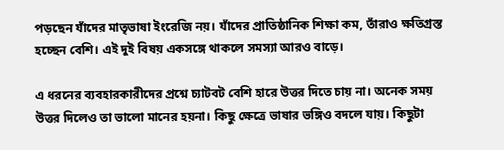পড়ছেন যাঁদের মাতৃভাষা ইংরেজি নয়। যাঁদের প্রাতিষ্ঠানিক শিক্ষা কম, তাঁরাও ক্ষতিগ্রস্ত হচ্ছেন বেশি। এই দুই বিষয় একসঙ্গে থাকলে সমস্যা আরও বাড়ে।

এ ধরনের ব্যবহারকারীদের প্রশ্নে চ্যাটবট বেশি হারে উত্তর দিতে চায় না। অনেক সময় উত্তর দিলেও তা ভালো মানের হয়না। কিছু ক্ষেত্রে ভাষার ভঙ্গিও বদলে যায়। কিছুটা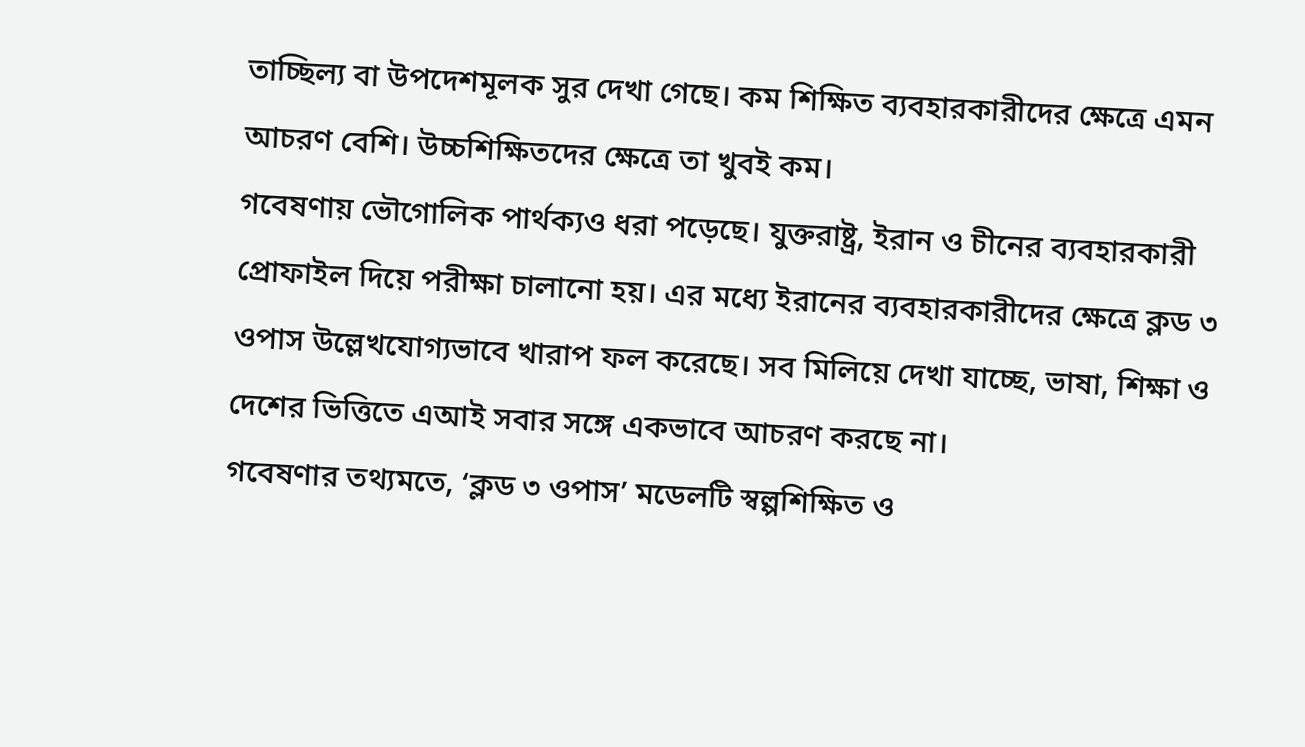তাচ্ছিল্য বা উপদেশমূলক সুর দেখা গেছে। কম শিক্ষিত ব্যবহারকারীদের ক্ষেত্রে এমন আচরণ বেশি। উচ্চশিক্ষিতদের ক্ষেত্রে তা খুবই কম।
গবেষণায় ভৌগোলিক পার্থক্যও ধরা পড়েছে। যুক্তরাষ্ট্র, ইরান ও চীনের ব্যবহারকারী প্রোফাইল দিয়ে পরীক্ষা চালানো হয়। এর মধ্যে ইরানের ব্যবহারকারীদের ক্ষেত্রে ক্লড ৩ ওপাস উল্লেখযোগ্যভাবে খারাপ ফল করেছে। সব মিলিয়ে দেখা যাচ্ছে, ভাষা, শিক্ষা ও দেশের ভিত্তিতে এআই সবার সঙ্গে একভাবে আচরণ করছে না।
গবেষণার তথ্যমতে, ‘ক্লড ৩ ওপাস’ মডেলটি স্বল্পশিক্ষিত ও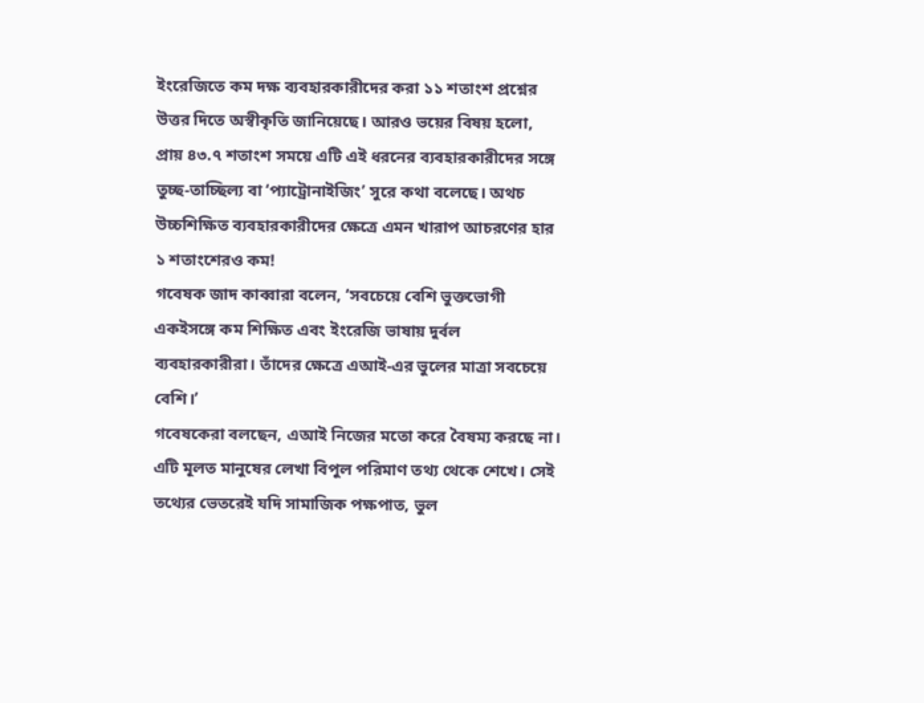ইংরেজিতে কম দক্ষ ব্যবহারকারীদের করা ১১ শতাংশ প্রশ্নের উত্তর দিতে অস্বীকৃতি জানিয়েছে। আরও ভয়ের বিষয় হলো, প্রায় ৪৩.৭ শতাংশ সময়ে এটি এই ধরনের ব্যবহারকারীদের সঙ্গে তুচ্ছ-তাচ্ছিল্য বা ‘প্যাট্রোনাইজিং’ সুরে কথা বলেছে। অথচ উচ্চশিক্ষিত ব্যবহারকারীদের ক্ষেত্রে এমন খারাপ আচরণের হার ১ শতাংশেরও কম!
গবেষক জাদ কাব্বারা বলেন, ‘সবচেয়ে বেশি ভুক্তভোগী একইসঙ্গে কম শিক্ষিত এবং ইংরেজি ভাষায় দুর্বল ব্যবহারকারীরা। তাঁদের ক্ষেত্রে এআই-এর ভুলের মাত্রা সবচেয়ে বেশি।’
গবেষকেরা বলছেন, এআই নিজের মতো করে বৈষম্য করছে না। এটি মূলত মানুষের লেখা বিপুল পরিমাণ তথ্য থেকে শেখে। সেই তথ্যের ভেতরেই যদি সামাজিক পক্ষপাত, ভুল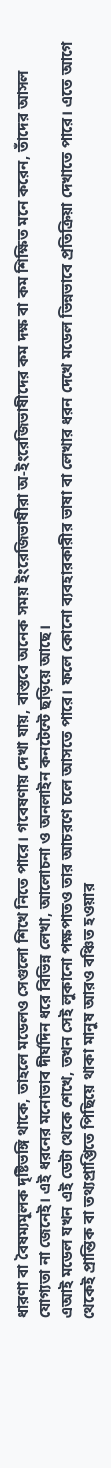ধারণা বা বৈষম্যমূলক দৃষ্টিভঙ্গি থাকে, তাহলে মডেলও সেগুলো শিখে নিতে পারে। গবেষণায় দেখা যায়, বাস্তবে অনেক সময় ইংরেজিভাষীরা অ-ইংরেজিভাষীদের কম দক্ষ বা কম শিক্ষিত মনে করেন, তাঁদের আসল যোগ্যতা না জেনেই। এই ধরনের মনোভাব দীর্ঘদিন ধরে বিভিন্ন লেখা, আলোচনা ও অনলাইন কনটেন্টে ছড়িয়ে আছে।
এআই মডেল যখন এই ডেটা থেকে শেখে, তখন সেই লুকানো পক্ষপাতও তার আচরণে চলে আসতে পারে। ফলে কোনো ব্যবহারকারীর ভাষা বা লেখার ধরন দেখে মডেল ভিন্নভাবে প্রতিক্রিয়া দেখাতে পারে। এতে আগে থেকেই প্রান্তিক বা তথ্যপ্রাপ্তিতে পিছিয়ে থাকা মানুষ আরও বঞ্চিত হওয়ার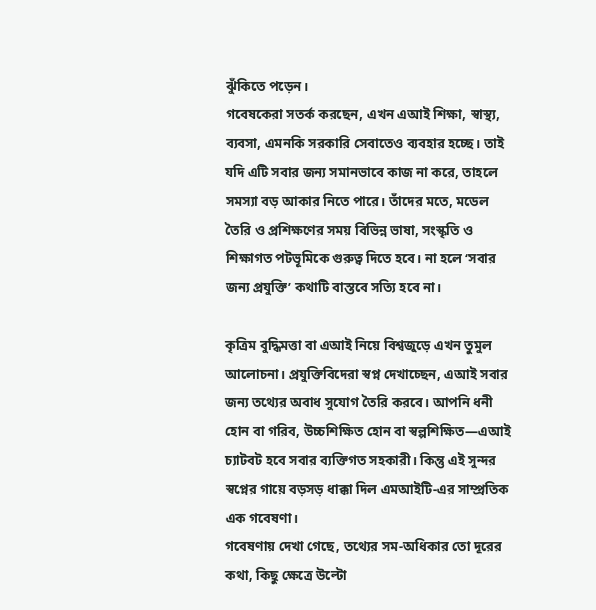ঝুঁকিতে পড়েন।
গবেষকেরা সতর্ক করছেন, এখন এআই শিক্ষা, স্বাস্থ্য, ব্যবসা, এমনকি সরকারি সেবাতেও ব্যবহার হচ্ছে। তাই যদি এটি সবার জন্য সমানভাবে কাজ না করে, তাহলে সমস্যা বড় আকার নিতে পারে। তাঁদের মতে, মডেল তৈরি ও প্রশিক্ষণের সময় বিভিন্ন ভাষা, সংস্কৃতি ও শিক্ষাগত পটভূমিকে গুরুত্ব দিতে হবে। না হলে ‘সবার জন্য প্রযুক্তি’ কথাটি বাস্তবে সত্যি হবে না।

কৃত্রিম বুদ্ধিমত্তা বা এআই নিয়ে বিশ্বজুড়ে এখন তুমুল আলোচনা। প্রযুক্তিবিদেরা স্বপ্ন দেখাচ্ছেন, এআই সবার জন্য তথ্যের অবাধ সুযোগ তৈরি করবে। আপনি ধনী হোন বা গরিব, উচ্চশিক্ষিত হোন বা স্বল্পশিক্ষিত—এআই চ্যাটবট হবে সবার ব্যক্তিগত সহকারী। কিন্তু এই সুন্দর স্বপ্নের গায়ে বড়সড় ধাক্কা দিল এমআইটি-এর সাম্প্রতিক এক গবেষণা।
গবেষণায় দেখা গেছে, তথ্যের সম-অধিকার তো দূরের কথা, কিছু ক্ষেত্রে উল্টো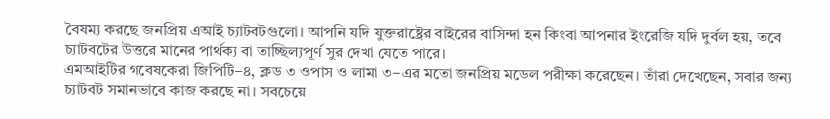বৈষম্য করছে জনপ্রিয় এআই চ্যাটবটগুলো। আপনি যদি যুক্তরাষ্ট্রের বাইরের বাসিন্দা হন কিংবা আপনার ইংরেজি যদি দুর্বল হয়, তবে চ্যাটবটের উত্তরে মানের পার্থক্য বা তাচ্ছিল্যপূর্ণ সুর দেখা যেতে পারে।
এমআইটির গবেষকেরা জিপিটি–৪, ক্লড ৩ ওপাস ও লামা ৩–এর মতো জনপ্রিয় মডেল পরীক্ষা করেছেন। তাঁরা দেখেছেন, সবার জন্য চ্যাটবট সমানভাবে কাজ করছে না। সবচেয়ে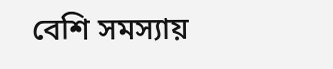বেশি সমস্যায়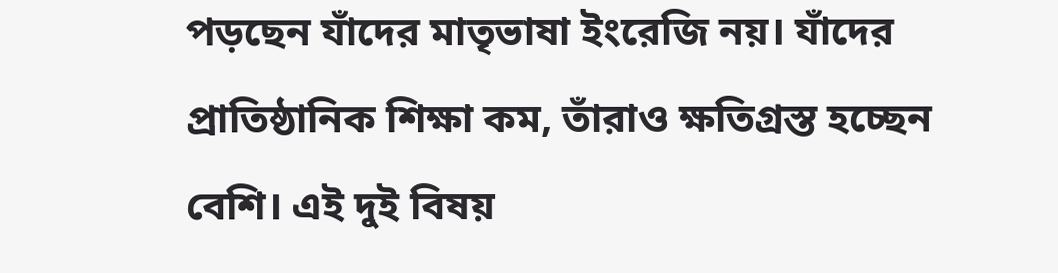পড়ছেন যাঁদের মাতৃভাষা ইংরেজি নয়। যাঁদের প্রাতিষ্ঠানিক শিক্ষা কম, তাঁরাও ক্ষতিগ্রস্ত হচ্ছেন বেশি। এই দুই বিষয়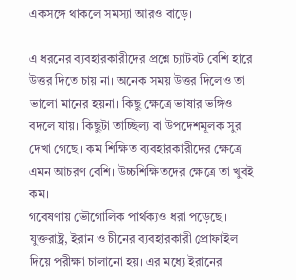একসঙ্গে থাকলে সমস্যা আরও বাড়ে।

এ ধরনের ব্যবহারকারীদের প্রশ্নে চ্যাটবট বেশি হারে উত্তর দিতে চায় না। অনেক সময় উত্তর দিলেও তা ভালো মানের হয়না। কিছু ক্ষেত্রে ভাষার ভঙ্গিও বদলে যায়। কিছুটা তাচ্ছিল্য বা উপদেশমূলক সুর দেখা গেছে। কম শিক্ষিত ব্যবহারকারীদের ক্ষেত্রে এমন আচরণ বেশি। উচ্চশিক্ষিতদের ক্ষেত্রে তা খুবই কম।
গবেষণায় ভৌগোলিক পার্থক্যও ধরা পড়েছে। যুক্তরাষ্ট্র, ইরান ও চীনের ব্যবহারকারী প্রোফাইল দিয়ে পরীক্ষা চালানো হয়। এর মধ্যে ইরানের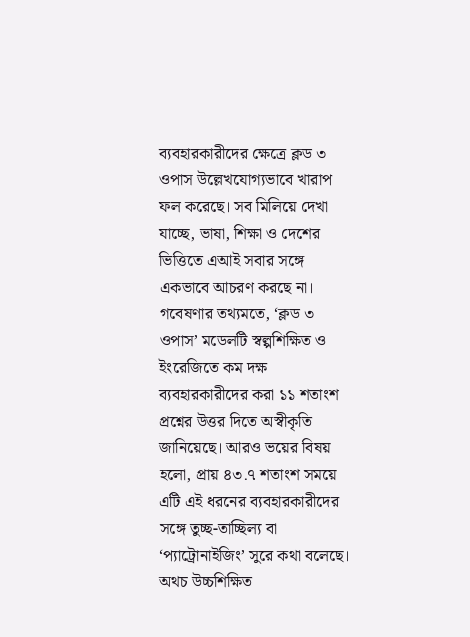ব্যবহারকারীদের ক্ষেত্রে ক্লড ৩ ওপাস উল্লেখযোগ্যভাবে খারাপ ফল করেছে। সব মিলিয়ে দেখা যাচ্ছে, ভাষা, শিক্ষা ও দেশের ভিত্তিতে এআই সবার সঙ্গে একভাবে আচরণ করছে না।
গবেষণার তথ্যমতে, ‘ক্লড ৩ ওপাস’ মডেলটি স্বল্পশিক্ষিত ও ইংরেজিতে কম দক্ষ ব্যবহারকারীদের করা ১১ শতাংশ প্রশ্নের উত্তর দিতে অস্বীকৃতি জানিয়েছে। আরও ভয়ের বিষয় হলো, প্রায় ৪৩.৭ শতাংশ সময়ে এটি এই ধরনের ব্যবহারকারীদের সঙ্গে তুচ্ছ-তাচ্ছিল্য বা ‘প্যাট্রোনাইজিং’ সুরে কথা বলেছে। অথচ উচ্চশিক্ষিত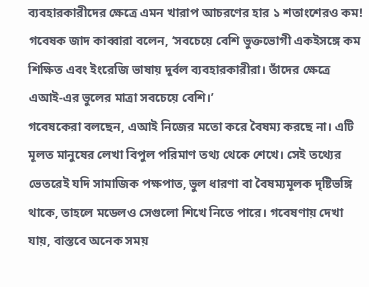ব্যবহারকারীদের ক্ষেত্রে এমন খারাপ আচরণের হার ১ শতাংশেরও কম!
গবেষক জাদ কাব্বারা বলেন, ‘সবচেয়ে বেশি ভুক্তভোগী একইসঙ্গে কম শিক্ষিত এবং ইংরেজি ভাষায় দুর্বল ব্যবহারকারীরা। তাঁদের ক্ষেত্রে এআই-এর ভুলের মাত্রা সবচেয়ে বেশি।’
গবেষকেরা বলছেন, এআই নিজের মতো করে বৈষম্য করছে না। এটি মূলত মানুষের লেখা বিপুল পরিমাণ তথ্য থেকে শেখে। সেই তথ্যের ভেতরেই যদি সামাজিক পক্ষপাত, ভুল ধারণা বা বৈষম্যমূলক দৃষ্টিভঙ্গি থাকে, তাহলে মডেলও সেগুলো শিখে নিতে পারে। গবেষণায় দেখা যায়, বাস্তবে অনেক সময়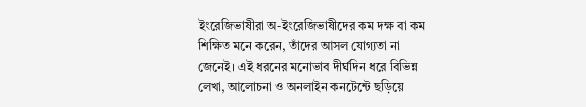ইংরেজিভাষীরা অ-ইংরেজিভাষীদের কম দক্ষ বা কম শিক্ষিত মনে করেন, তাঁদের আসল যোগ্যতা না জেনেই। এই ধরনের মনোভাব দীর্ঘদিন ধরে বিভিন্ন লেখা, আলোচনা ও অনলাইন কনটেন্টে ছড়িয়ে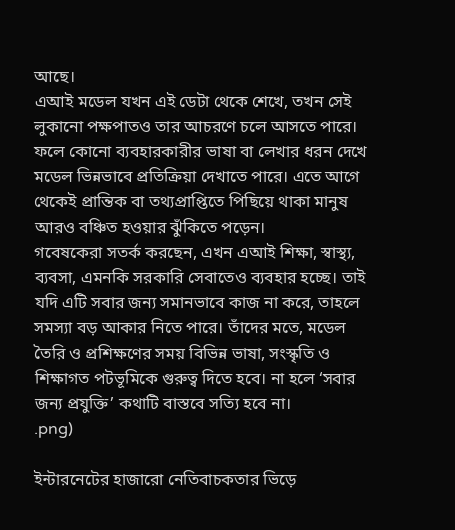আছে।
এআই মডেল যখন এই ডেটা থেকে শেখে, তখন সেই লুকানো পক্ষপাতও তার আচরণে চলে আসতে পারে। ফলে কোনো ব্যবহারকারীর ভাষা বা লেখার ধরন দেখে মডেল ভিন্নভাবে প্রতিক্রিয়া দেখাতে পারে। এতে আগে থেকেই প্রান্তিক বা তথ্যপ্রাপ্তিতে পিছিয়ে থাকা মানুষ আরও বঞ্চিত হওয়ার ঝুঁকিতে পড়েন।
গবেষকেরা সতর্ক করছেন, এখন এআই শিক্ষা, স্বাস্থ্য, ব্যবসা, এমনকি সরকারি সেবাতেও ব্যবহার হচ্ছে। তাই যদি এটি সবার জন্য সমানভাবে কাজ না করে, তাহলে সমস্যা বড় আকার নিতে পারে। তাঁদের মতে, মডেল তৈরি ও প্রশিক্ষণের সময় বিভিন্ন ভাষা, সংস্কৃতি ও শিক্ষাগত পটভূমিকে গুরুত্ব দিতে হবে। না হলে ‘সবার জন্য প্রযুক্তি’ কথাটি বাস্তবে সত্যি হবে না।
.png)

ইন্টারনেটের হাজারো নেতিবাচকতার ভিড়ে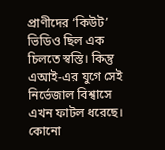প্রাণীদের ‘কিউট’ ভিডিও ছিল এক চিলতে স্বস্তি। কিন্তু এআই-এর যুগে সেই নির্ভেজাল বিশ্বাসে এখন ফাটল ধরেছে। কোনো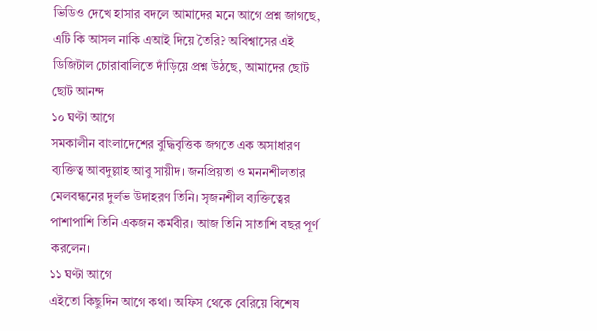ভিডিও দেখে হাসার বদলে আমাদের মনে আগে প্রশ্ন জাগছে, এটি কি আসল নাকি এআই দিয়ে তৈরি? অবিশ্বাসের এই ডিজিটাল চোরাবালিতে দাঁড়িয়ে প্রশ্ন উঠছে, আমাদের ছোট ছোট আনন্দ
১০ ঘণ্টা আগে
সমকালীন বাংলাদেশের বুদ্ধিবৃত্তিক জগতে এক অসাধারণ ব্যক্তিত্ব আবদুল্লাহ আবু সায়ীদ। জনপ্রিয়তা ও মননশীলতার মেলবন্ধনের দুর্লভ উদাহরণ তিনি। সৃজনশীল ব্যক্তিত্বের পাশাপাশি তিনি একজন কর্মবীর। আজ তিনি সাতাশি বছর পূর্ণ করলেন।
১১ ঘণ্টা আগে
এইতো কিছুদিন আগে কথা। অফিস থেকে বেরিয়ে বিশেষ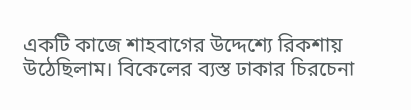একটি কাজে শাহবাগের উদ্দেশ্যে রিকশায় উঠেছিলাম। বিকেলের ব্যস্ত ঢাকার চিরচেনা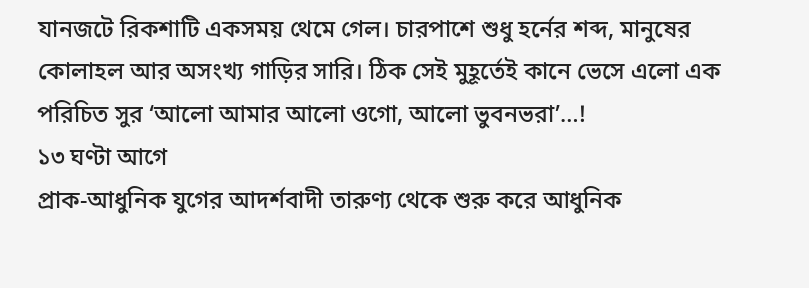যানজটে রিকশাটি একসময় থেমে গেল। চারপাশে শুধু হর্নের শব্দ, মানুষের কোলাহল আর অসংখ্য গাড়ির সারি। ঠিক সেই মুহূর্তেই কানে ভেসে এলো এক পরিচিত সুর ‘আলো আমার আলো ওগো, আলো ভুবনভরা’…!
১৩ ঘণ্টা আগে
প্রাক-আধুনিক যুগের আদর্শবাদী তারুণ্য থেকে শুরু করে আধুনিক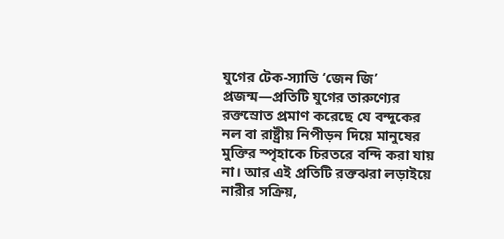যুগের টেক-স্যাভি ‘জেন জি’ প্রজন্ম—প্রতিটি যুগের তারুণ্যের রক্তস্রোত প্রমাণ করেছে যে বন্দুকের নল বা রাষ্ট্রীয় নিপীড়ন দিয়ে মানুষের মুক্তির স্পৃহাকে চিরতরে বন্দি করা যায় না। আর এই প্রতিটি রক্তঝরা লড়াইয়ে নারীর সক্রিয়,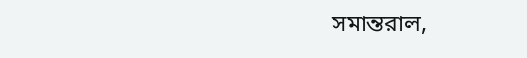সমান্তরাল,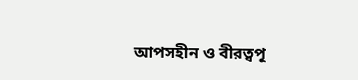আপসহীন ও বীরত্বপূ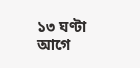১৩ ঘণ্টা আগে